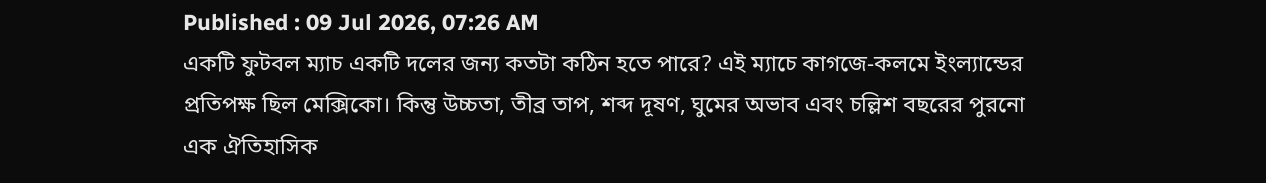Published : 09 Jul 2026, 07:26 AM
একটি ফুটবল ম্যাচ একটি দলের জন্য কতটা কঠিন হতে পারে? এই ম্যাচে কাগজে-কলমে ইংল্যান্ডের প্রতিপক্ষ ছিল মেক্সিকো। কিন্তু উচ্চতা, তীব্র তাপ, শব্দ দূষণ, ঘুমের অভাব এবং চল্লিশ বছরের পুরনো এক ঐতিহাসিক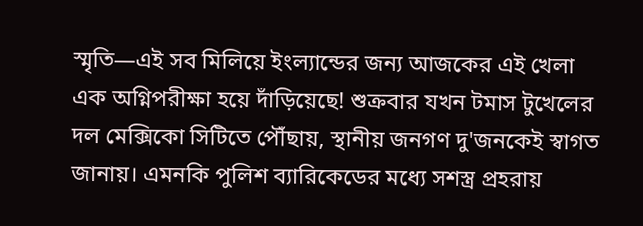স্মৃতি—এই সব মিলিয়ে ইংল্যান্ডের জন্য আজকের এই খেলা এক অগ্নিপরীক্ষা হয়ে দাঁড়িয়েছে! শুক্রবার যখন টমাস টুখেলের দল মেক্সিকো সিটিতে পৌঁছায়, স্থানীয় জনগণ দু'জনকেই স্বাগত জানায়। এমনকি পুলিশ ব্যারিকেডের মধ্যে সশস্ত্র প্রহরায়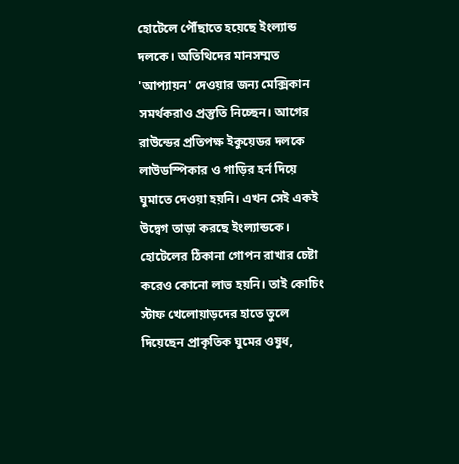হোটেলে পৌঁছাতে হয়েছে ইংল্যান্ড দলকে। অতিথিদের মানসম্মত 'আপ্যায়ন' দেওয়ার জন্য মেক্সিকান সমর্থকরাও প্রস্তুতি নিচ্ছেন। আগের রাউন্ডের প্রতিপক্ষ ইকুয়েডর দলকে লাউডস্পিকার ও গাড়ির হর্ন দিয়ে ঘুমাতে দেওয়া হয়নি। এখন সেই একই উদ্বেগ তাড়া করছে ইংল্যান্ডকে। হোটেলের ঠিকানা গোপন রাখার চেষ্টা করেও কোনো লাভ হয়নি। তাই কোচিং স্টাফ খেলোয়াড়দের হাতে তুলে দিয়েছেন প্রাকৃতিক ঘুমের ওষুধ,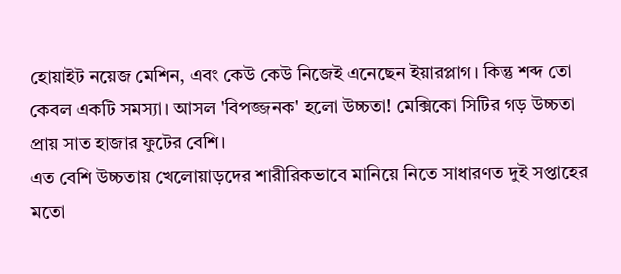হোয়াইট নয়েজ মেশিন, এবং কেউ কেউ নিজেই এনেছেন ইয়ারপ্লাগ। কিন্তু শব্দ তো কেবল একটি সমস্যা। আসল 'বিপজ্জনক' হলো উচ্চতা! মেক্সিকো সিটির গড় উচ্চতা প্রায় সাত হাজার ফুটের বেশি।
এত বেশি উচ্চতায় খেলোয়াড়দের শারীরিকভাবে মানিয়ে নিতে সাধারণত দুই সপ্তাহের মতো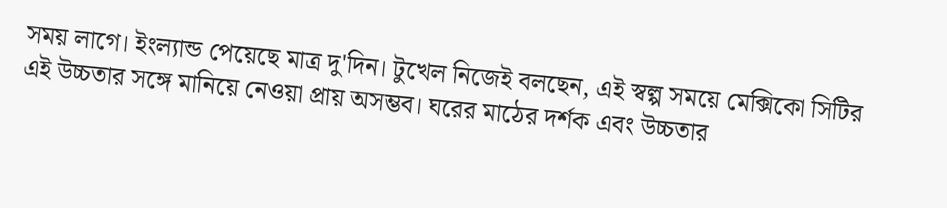সময় লাগে। ইংল্যান্ড পেয়েছে মাত্র দু'দিন। টুখেল নিজেই বলছেন, এই স্বল্প সময়ে মেক্সিকো সিটির এই উচ্চতার সঙ্গে মানিয়ে নেওয়া প্রায় অসম্ভব। ঘরের মাঠের দর্শক এবং উচ্চতার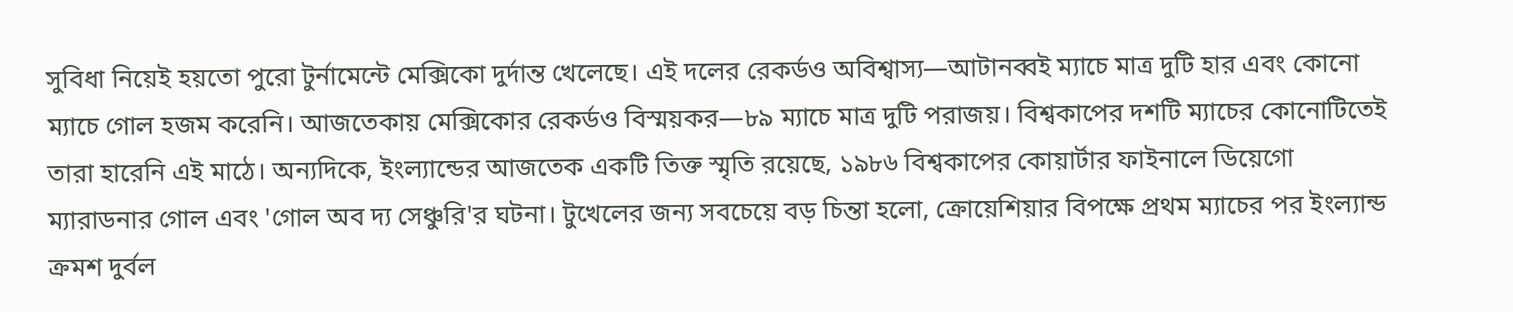সুবিধা নিয়েই হয়তো পুরো টুর্নামেন্টে মেক্সিকো দুর্দান্ত খেলেছে। এই দলের রেকর্ডও অবিশ্বাস্য—আটানব্বই ম্যাচে মাত্র দুটি হার এবং কোনো ম্যাচে গোল হজম করেনি। আজতেকায় মেক্সিকোর রেকর্ডও বিস্ময়কর—৮৯ ম্যাচে মাত্র দুটি পরাজয়। বিশ্বকাপের দশটি ম্যাচের কোনোটিতেই তারা হারেনি এই মাঠে। অন্যদিকে, ইংল্যান্ডের আজতেক একটি তিক্ত স্মৃতি রয়েছে, ১৯৮৬ বিশ্বকাপের কোয়ার্টার ফাইনালে ডিয়েগো ম্যারাডনার গোল এবং 'গোল অব দ্য সেঞ্চুরি'র ঘটনা। টুখেলের জন্য সবচেয়ে বড় চিন্তা হলো, ক্রোয়েশিয়ার বিপক্ষে প্রথম ম্যাচের পর ইংল্যান্ড ক্রমশ দুর্বল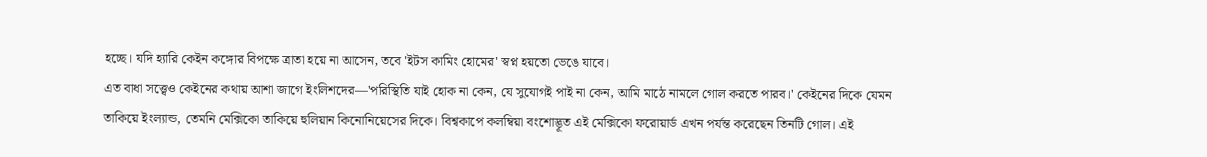হচ্ছে। যদি হ্যারি কেইন কঙ্গোর বিপক্ষে ত্রাতা হয়ে না আসেন, তবে 'ইটস কামিং হোমের' স্বপ্ন হয়তো ভেঙে যাবে।
এত বাধা সত্ত্বেও কেইনের কথায় আশা জাগে ইংলিশদের—'পরিস্থিতি যাই হোক না কেন, যে সুযোগই পাই না কেন, আমি মাঠে নামলে গোল করতে পারব।' কেইনের দিকে যেমন তাকিয়ে ইংল্যান্ড, তেমনি মেক্সিকো তাকিয়ে হুলিয়ান কিনোনিয়েসের দিকে। বিশ্বকাপে কলম্বিয়া বংশোদ্ভূত এই মেক্সিকো ফরোয়ার্ড এখন পর্যন্ত করেছেন তিনটি গোল। এই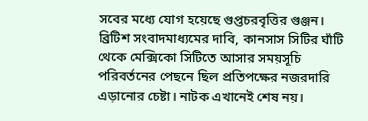সবের মধ্যে যোগ হয়েছে গুপ্তচরবৃত্তির গুঞ্জন। ব্রিটিশ সংবাদমাধ্যমের দাবি, কানসাস সিটির ঘাঁটি থেকে মেক্সিকো সিটিতে আসার সময়সূচি পরিবর্তনের পেছনে ছিল প্রতিপক্ষের নজরদারি এড়ানোর চেষ্টা। নাটক এখানেই শেষ নয়।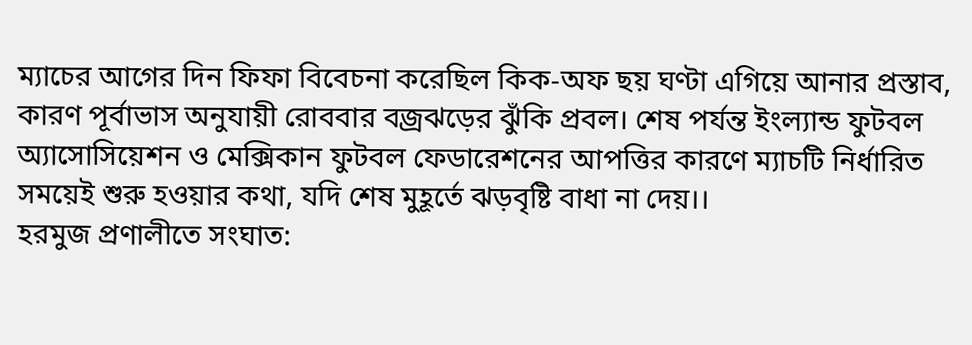ম্যাচের আগের দিন ফিফা বিবেচনা করেছিল কিক-অফ ছয় ঘণ্টা এগিয়ে আনার প্রস্তাব, কারণ পূর্বাভাস অনুযায়ী রোববার বজ্রঝড়ের ঝুঁকি প্রবল। শেষ পর্যন্ত ইংল্যান্ড ফুটবল অ্যাসোসিয়েশন ও মেক্সিকান ফুটবল ফেডারেশনের আপত্তির কারণে ম্যাচটি নির্ধারিত সময়েই শুরু হওয়ার কথা, যদি শেষ মুহূর্তে ঝড়বৃষ্টি বাধা না দেয়।।
হরমুজ প্রণালীতে সংঘাত: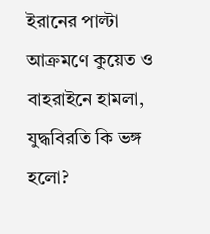ইরানের পাল্টা আক্রমণে কুয়েত ও বাহরাইনে হামলা, যুদ্ধবিরতি কি ভঙ্গ হলো?